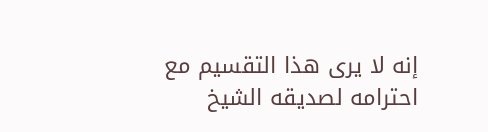إنه لا يرى هذا التقسيم مع احترامه لصديقه الشيخ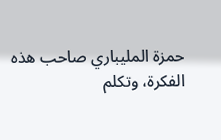حمزة المليباري صاحب هذه الفكرة، وتكلم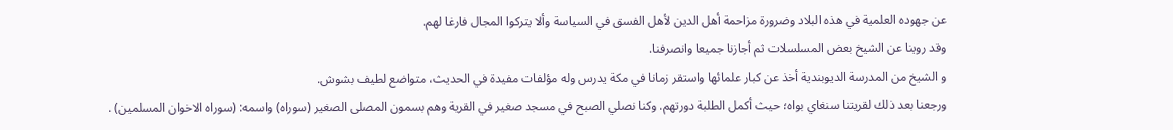عن جهوده العلمية في هذه البلاد وضرورة مزاحمة أهل الدين لأهل الفسق في السياسة وألا يتركوا المجال فارغا لهم.
وقد روينا عن الشيخ بعض المسلسلات ثم أجازنا جميعا وانصرفنا.
و الشيخ من المدرسة الديوبندية أخذ عن كبار علمائها واستقر زمانا في مكة يدرس وله مؤلفات مفيدة في الحديث، متواضع لطيف بشوش.
ورجعنا بعد ذلك لقريتنا سنغاي بواه؛ حيث أكمل الطلبة دورتهم. وكنا نصلي الصبح في مسجد صغير في القرية وهم بسمون المصلى الصغير (سوراه) واسمه: (سوراه الاخوان المسلمين) .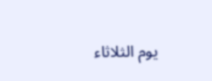يوم الثلاثاء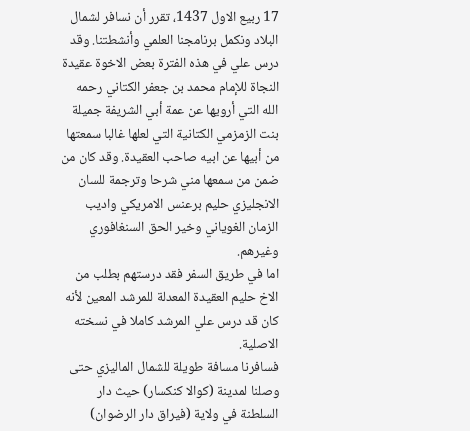17 ربيع الاول 1437، تقرر أن نسافر لشمال البلاد ونكمل برنامجنا العلمي وأنشطتنا. وقد درس علي في هذه الفترة بعض الاخوة عقيدة النجاة للإمام محمد بن جعفر الكتاني رحمه الله التي أرويها عن عمة أبي الشريفة جميلة بنت الزمزمي الكتانية التي لعلها غالبا سمعتها من أبيها عن ابيه صاحب العقيدة. وقد كان من ضمن من سمعها مني شرحا وترجمة للسان الانجليزي حليم برعنس الامريكي واديب الزمان الغوياني وخير الحق السنغافوري وغيرهم.
اما في طريق السفر فقد درستهم بطلب من الاخ حليم العقيدة المعدلة للمرشد المعين لأنه كان قد درس علي المرشد كاملا في نسخته الاصلية.
فسافرنا مسافة طويلة للشمال الماليزي حتى وصلنا لمدينة (كوالا كنكسار) حيث دار السلطنة في ولاية (فيراق دار الرضوان)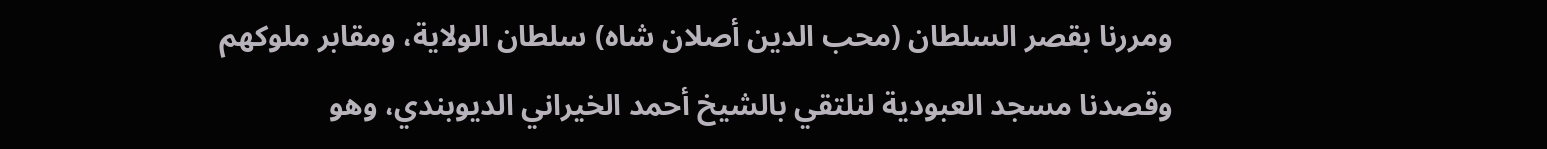ومررنا بقصر السلطان (محب الدين أصلان شاه) سلطان الولاية، ومقابر ملوكهم وقصدنا مسجد العبودية لنلتقي بالشيخ أحمد الخيراني الديوبندي، وهو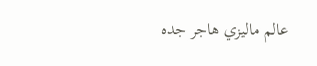عالم ماليزي هاجر جده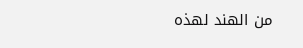من الهند لهذه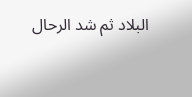البلاد ثم شد الرحال